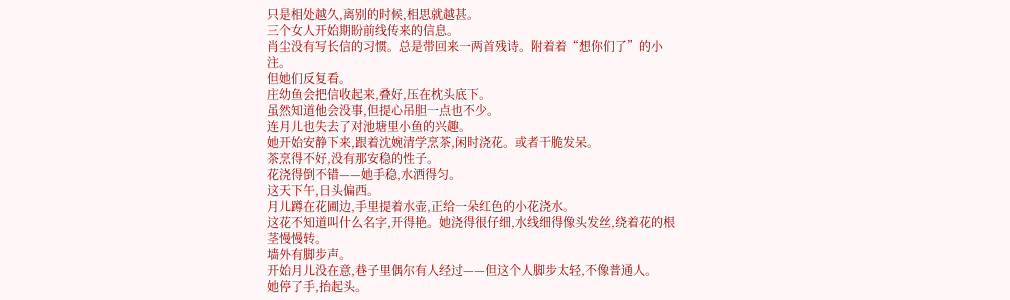只是相处越久,离别的时候,相思就越甚。
三个女人开始期盼前线传来的信息。
肖尘没有写长信的习惯。总是带回来一两首残诗。附着着“想你们了”的小注。
但她们反复看。
庄幼鱼会把信收起来,叠好,压在枕头底下。
虽然知道他会没事,但提心吊胆一点也不少。
连月儿也失去了对池塘里小鱼的兴趣。
她开始安静下来,跟着沈婉清学烹茶,闲时浇花。或者干脆发呆。
茶烹得不好,没有那安稳的性子。
花浇得倒不错——她手稳,水洒得匀。
这天下午,日头偏西。
月儿蹲在花圃边,手里提着水壶,正给一朵红色的小花浇水。
这花不知道叫什么名字,开得艳。她浇得很仔细,水线细得像头发丝,绕着花的根茎慢慢转。
墙外有脚步声。
开始月儿没在意,巷子里偶尔有人经过——但这个人脚步太轻,不像普通人。
她停了手,抬起头。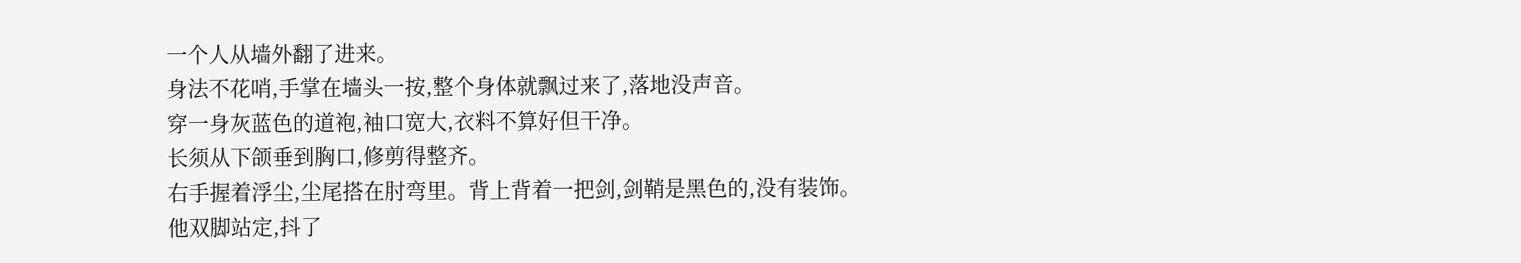一个人从墙外翻了进来。
身法不花哨,手掌在墙头一按,整个身体就飘过来了,落地没声音。
穿一身灰蓝色的道袍,袖口宽大,衣料不算好但干净。
长须从下颌垂到胸口,修剪得整齐。
右手握着浮尘,尘尾搭在肘弯里。背上背着一把剑,剑鞘是黑色的,没有装饰。
他双脚站定,抖了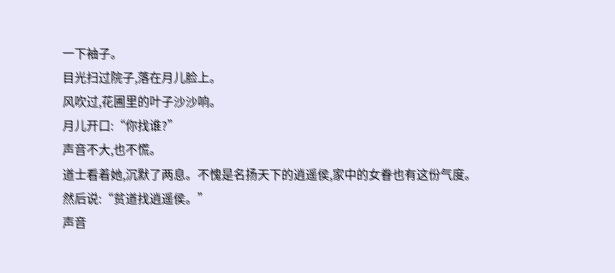一下袖子。
目光扫过院子,落在月儿脸上。
风吹过,花圃里的叶子沙沙响。
月儿开口:“你找谁?”
声音不大,也不慌。
道士看着她,沉默了两息。不愧是名扬天下的逍遥侯,家中的女眷也有这份气度。
然后说:“贫道找逍遥侯。”
声音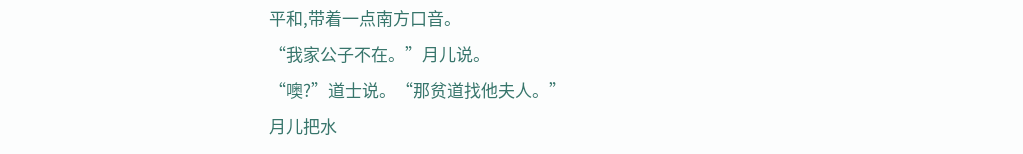平和,带着一点南方口音。
“我家公子不在。”月儿说。
“噢?”道士说。“那贫道找他夫人。”
月儿把水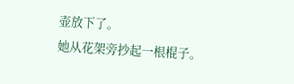壶放下了。
她从花架旁抄起一根棍子。